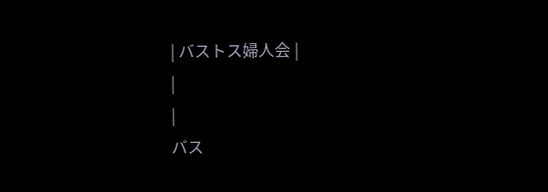| バストス婦人会 |
|
|
バス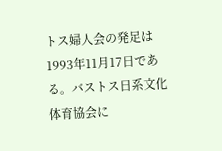トス婦人会の発足は1993年11月17日である。バストス日系文化体育協会に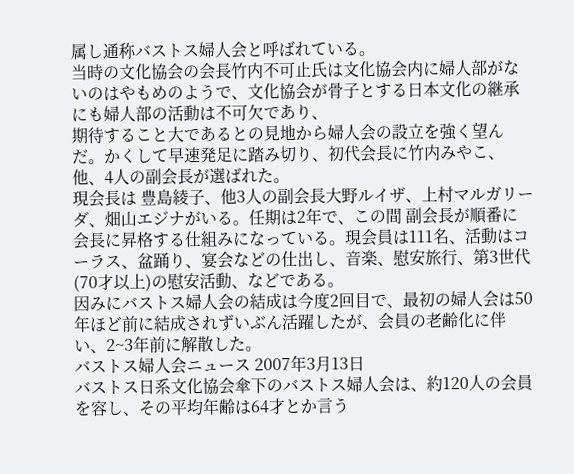属し通称バストス婦人会と呼ばれている。
当時の文化協会の会長竹内不可止氏は文化協会内に婦人部がないのはやもめのようで、文化協会が骨子とする日本文化の継承にも婦人部の活動は不可欠であり、
期待すること大であるとの見地から婦人会の設立を強く望んだ。かくして早速発足に踏み切り、初代会長に竹内みやこ、他、4人の副会長が選ばれた。
現会長は 豊島綾子、他3人の副会長大野ルイザ、上村マルガリーダ、畑山エジナがいる。任期は2年で、この間 副会長が順番に
会長に昇格する仕組みになっている。現会員は111名、活動はコーラス、盆踊り、宴会などの仕出し、音楽、慰安旅行、第3世代(70才以上)の慰安活動、などである。
因みにバストス婦人会の結成は今度2回目で、最初の婦人会は50年ほど前に結成されずいぶん活躍したが、会員の老齢化に伴い、2~3年前に解散した。
バストス婦人会ニュース 2007年3月13日
バストス日系文化協会傘下のバストス婦人会は、約120人の会員を容し、その平均年齢は64才とか言う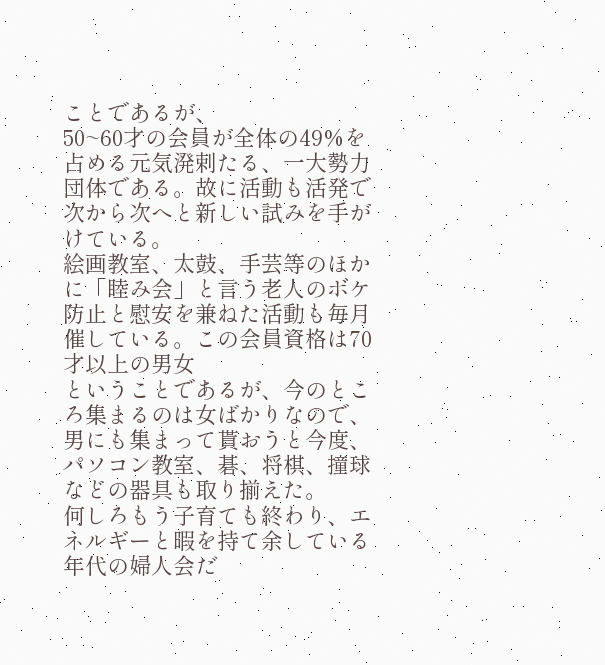ことであるが、
50~60才の会員が全体の49%を占める元気溌剌たる、一大勢力団体である。故に活動も活発で次から次へと新しい試みを手がけている。
絵画教室、太鼓、手芸等のほかに「睦み会」と言う老人のボケ防止と慰安を兼ねた活動も毎月催している。この会員資格は70才以上の男女
ということであるが、今のところ集まるのは女ばかりなので、男にも集まって貰おうと今度、パソコン教室、碁、将棋、撞球などの器具も取り揃えた。
何しろもう子育ても終わり、エネルギーと暇を持て余している年代の婦人会だ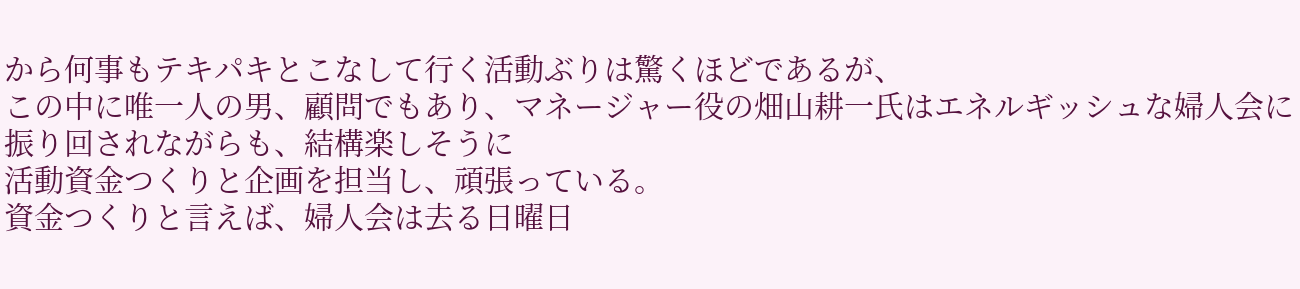から何事もテキパキとこなして行く活動ぶりは驚くほどであるが、
この中に唯一人の男、顧問でもあり、マネージャー役の畑山耕一氏はエネルギッシュな婦人会に振り回されながらも、結構楽しそうに
活動資金つくりと企画を担当し、頑張っている。
資金つくりと言えば、婦人会は去る日曜日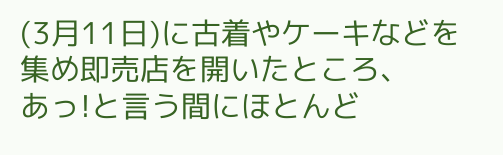(3月11日)に古着やケーキなどを集め即売店を開いたところ、
あっ!と言う間にほとんど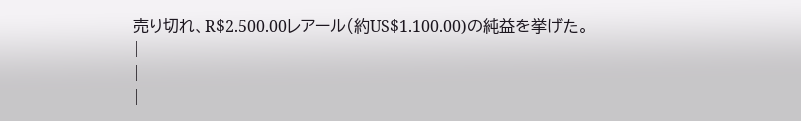売り切れ、R$2.500.00レアール(約US$1.100.00)の純益を挙げた。
|
|
|